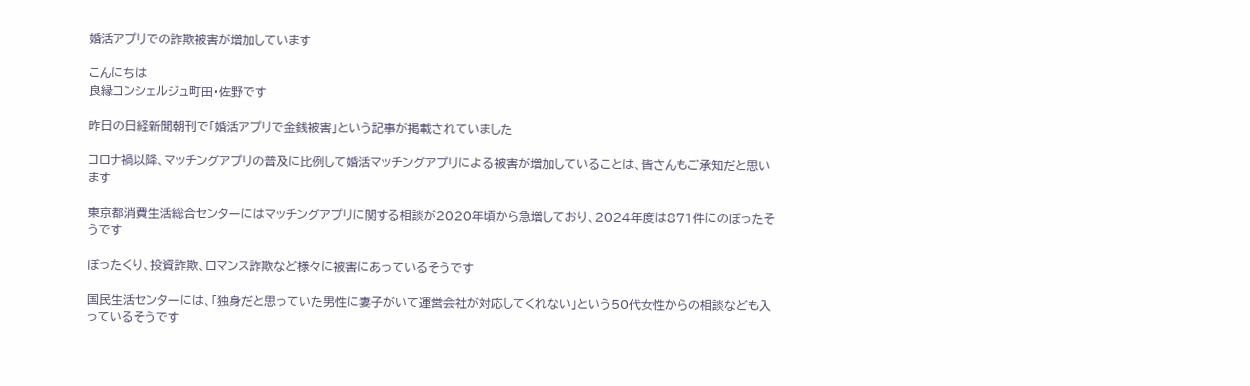婚活アプリでの詐欺被害が増加しています

こんにちは
良縁コンシェルジュ町田・佐野です

昨日の日経新聞朝刊で「婚活アプリで金銭被害」という記事が掲載されていました

コロナ禍以降、マッチングアプリの普及に比例して婚活マッチングアプリによる被害が増加していることは、皆さんもご承知だと思います

東京都消費生活総合センターにはマッチングアプリに関する相談が2020年頃から急増しており、2024年度は871件にのぼったそうです

ぼったくり、投資詐欺、ロマンス詐欺など様々に被害にあっているそうです

国民生活センターには、「独身だと思っていた男性に妻子がいて運営会社が対応してくれない」という50代女性からの相談なども入っているそうです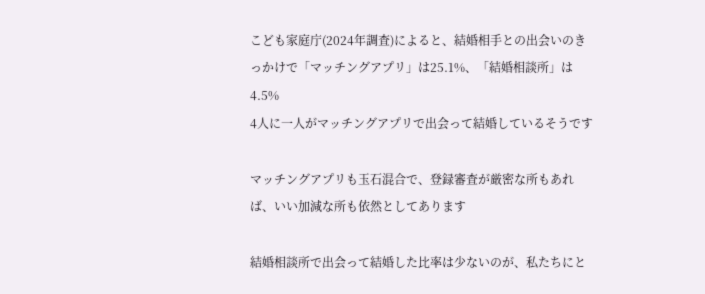こども家庭庁(2024年調査)によると、結婚相手との出会いのきっかけで「マッチングアプリ」は25.1%、「結婚相談所」は4.5%
4人に一人がマッチングアプリで出会って結婚しているそうです

マッチングアプリも玉石混合で、登録審査が厳密な所もあれば、いい加減な所も依然としてあります

結婚相談所で出会って結婚した比率は少ないのが、私たちにと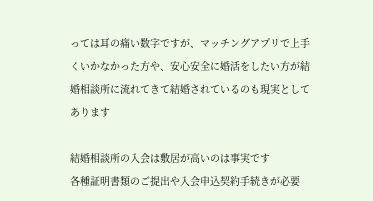っては耳の痛い数字ですが、マッチングアプリで上手くいかなかった方や、安心安全に婚活をしたい方が結婚相談所に流れてきて結婚されているのも現実としてあります

結婚相談所の入会は敷居が高いのは事実です
各種証明書類のご提出や入会申込契約手続きが必要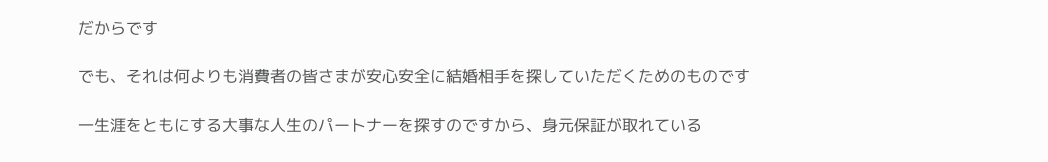だからです

でも、それは何よりも消費者の皆さまが安心安全に結婚相手を探していただくためのものです

一生涯をともにする大事な人生のパートナーを探すのですから、身元保証が取れている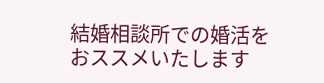結婚相談所での婚活をおススメいたします